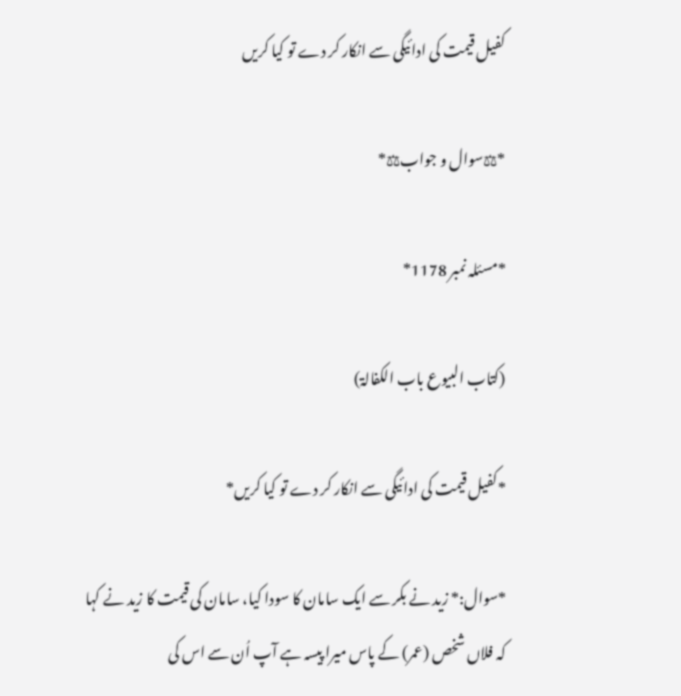کفیل قیمت کی ادائیگی سے انکار کر دے تو کیا کریں

*⚖سوال و جواب⚖*

*مسئلہ نمبر 1178*

(کتاب البیوع باب الکفالۃ)

*کفیل قیمت کی ادائیگی سے انکار کر دے تو کیا کریں*

*سوال:* زید نے بکر سے ایک سامان کا سودا کیا، سامان کی قیمت کا زید نے کہا کہ فلاں شخص (عمر) کے پاس میرا پیسہ ہے آپ اُن سے اس کی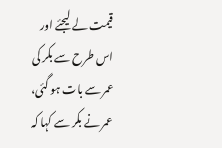قیمت لے لیجئے اور اس طرح سے بکر کی عمر سے بات ہو گئی، عمر نے بکر سے کہا کہ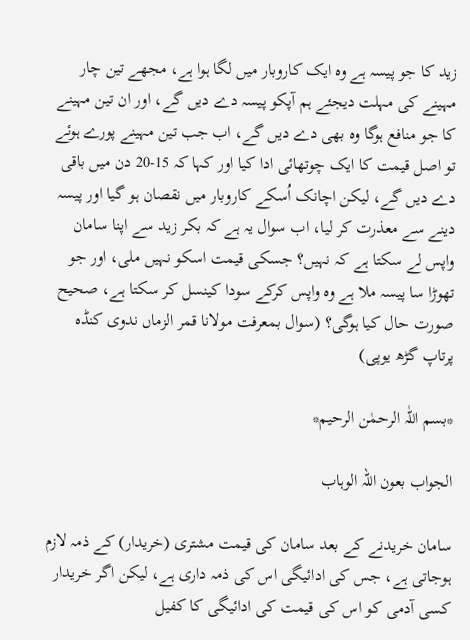زید کا جو پیسہ ہے وہ ایک کاروبار میں لگا ہوا ہے، مجھے تین چار مہینے کی مہلت دیجئے ہم آپکو پیسہ دے دیں گے، اور ان تین مہینے کا جو منافع ہوگا وہ بھی دے دیں گے، اب جب تین مہینے پورے ہوئے تو اصل قیمت کا ایک چوتھائی ادا کیا اور کہا کہ 15-20 دن میں باقی دے دیں گے، لیکن اچانک اُسکے کاروبار میں نقصان ہو گیا اور پیسہ دینے سے معذرت کر لیا، اب سوال یہ ہے کہ بکر زید سے اپنا سامان واپس لے سکتا ہے کہ نہیں؟ جسکی قیمت اسکو نہیں ملی، اور جو تھوڑا سا پیسہ ملا ہے وہ واپس کرکے سودا کینسل کر سکتا ہے، صحیح صورت حال کیا ہوگی؟ (سوال بمعرفت مولانا قمر الزماں ‌ندوی کنڈہ پرتاپ گڑھ یوپی)

*بسم اللّٰہ الرحمٰن الرحیم*

الجواب بعون اللہ الوہاب

سامان خریدنے کے بعد سامان کی قیمت مشتری (خریدار) کے ذمہ لازم ہوجاتی ہے، جس کی ادائیگی اس کی ذمہ داری ہے، لیکن اگر خریدار کسی آدمی کو اس کی قیمت کی ادائیگی کا کفیل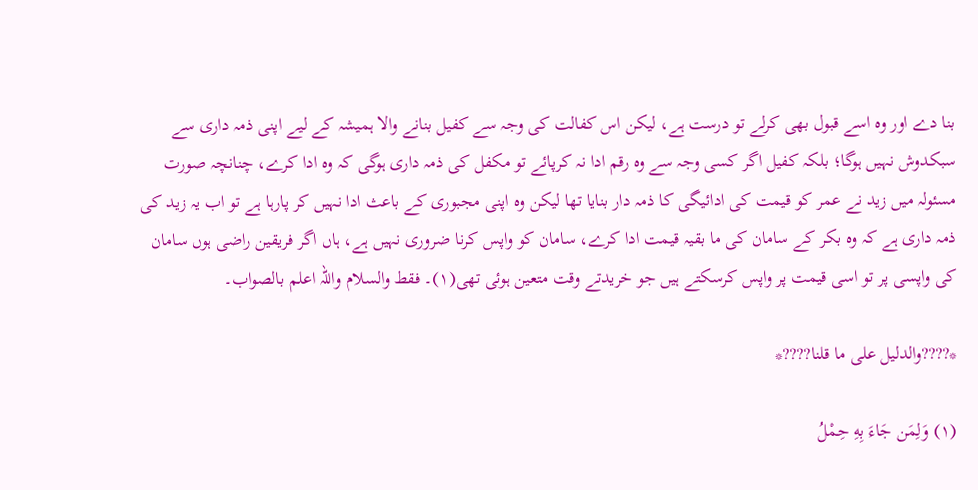بنا دے اور وہ اسے قبول بھی کرلے تو درست ہے، لیکن اس کفالت کی وجہ سے کفیل بنانے والا ہمیشہ کے لیے اپنی ذمہ داری سے سبکدوش نہیں ہوگا؛ بلکہ کفیل اگر کسی وجہ سے وہ رقم ادا نہ کرپائے تو مکفل کی ذمہ داری ہوگی کہ وہ ادا کرے، چنانچہ صورت مسئولہ میں زید نے عمر کو قیمت کی ادائیگی کا ذمہ دار بنایا تھا لیکن وہ اپنی مجبوری کے باعث ادا نہیں کر پارہا ہے تو اب یہ زید کی ذمہ داری ہے کہ وہ بکر کے سامان کی ما بقیہ قیمت ادا کرے، سامان کو واپس کرنا ضروری نہیں ہے، ہاں اگر فریقین راضی ہوں سامان کی واپسی پر تو اسی قیمت پر واپس کرسکتے ہیں جو خریدتے وقت متعین ہوئی تھی(١)۔ فقط والسلام واللہ اعلم بالصواب۔

*????والدليل على ما قلنا????*

(١) وَلِمَن جَاءَ بِهِ حِمْلُ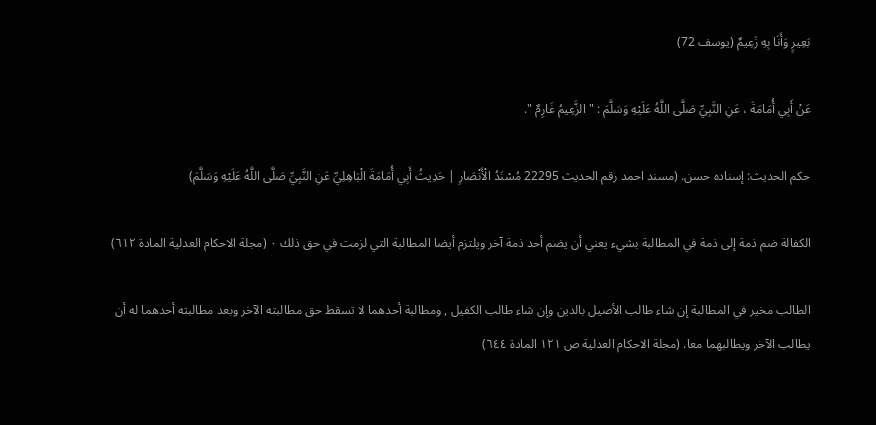بَعِيرٍ وَأَنَا بِهِ زَعِيمٌ (يوسف 72)

عَنْ أَبِي أُمَامَةَ ، عَنِ النَّبِيِّ صَلَّى اللَّهُ عَلَيْهِ وَسَلَّمَ : " الزَّعِيمُ غَارِمٌ ".

حكم الحديث: إسناده حسن. (مسند احمد رقم الحديث 22295 مُسْنَدُ الْأَنْصَارِ | حَدِيثُ أَبِي أُمَامَةَ الْبَاهِلِيِّ عَنِ النَّبِيِّ صَلَّى اللَّهُ عَلَيْهِ وَسَلَّمَ)

الكفالة ضم ذمة إلى ذمة في المطالبة بشيء يعني أن يضم أحد ذمة آخر ويلتزم أيضا المطالبة التي لزمت في حق ذلك ٠ (مجلة الاحكام العدلية المادة ٦١٢)

الطالب مخير في المطالبة إن شاء طالب الأصيل بالدين وإن شاء طالب الكفيل , ومطالبة أحدهما لا تسقط حق مطالبته الآخر وبعد مطالبته أحدهما له أن يطالب الآخر ويطالبهما معا. (مجلة الاحكام العدلية ص ١٢١ المادة ٦٤٤)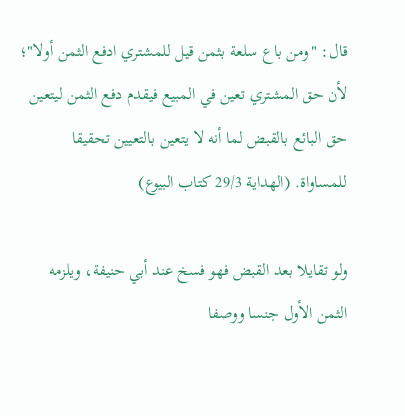قال: "ومن باع سلعة بثمن قيل للمشتري ادفع الثمن أولا"؛ لأن حق المشتري تعين في المبيع فيقدم دفع الثمن ليتعين حق البائع بالقبض لما أنه لا يتعين بالتعيين تحقيقا للمساواة. (الهداية 29/3 كتاب البيوع)

ولو تقايلا بعد القبض فهو فسخ عند أبي حنيفة، ويلزمه الثمن الأول جنسا ووصفا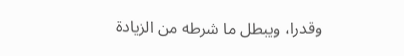وقدرا، ويبطل ما شرطه من الزيادة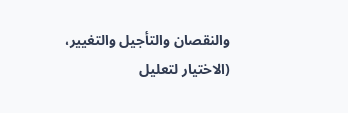والنقصان والتأجيل والتغيير، (الاختيار لتعليل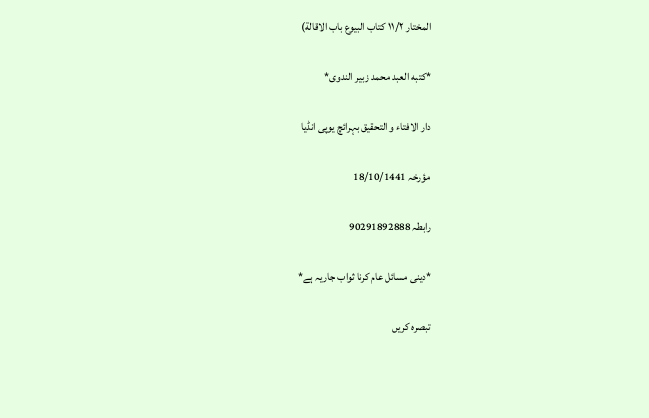المختار ١١/٢ كتاب البيوع باب الاقالة)

*كتبه العبد محمد زبير الندوى*

دار الافتاء و التحقیق بہرائچ یوپی انڈیا

مؤرخہ 18/10/1441

رابطہ 90291892888

*دینی مسائل عام کرنا ثواب جاریہ ہے*

تبصرہ کریں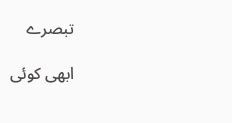تبصرے

ابھی کوئی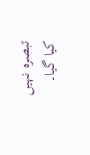تبصرہ نہیں کیا گیا۔